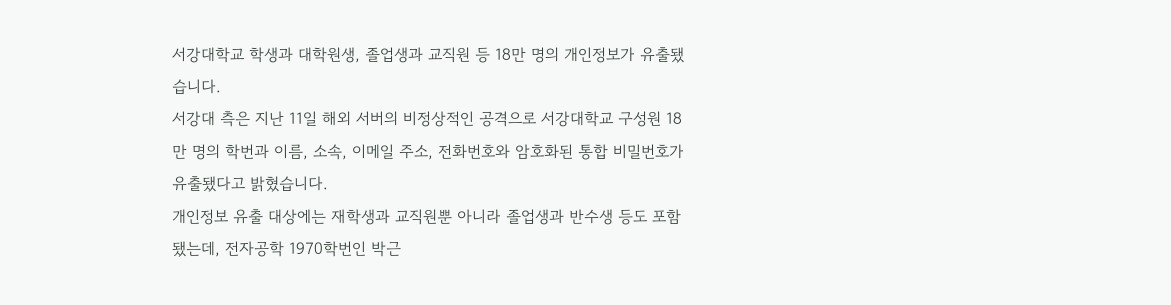서강대학교 학생과 대학원생, 졸업생과 교직원 등 18만 명의 개인정보가 유출됐습니다.
서강대 측은 지난 11일 해외 서버의 비정상적인 공격으로 서강대학교 구성원 18만 명의 학번과 이름, 소속, 이메일 주소, 전화번호와 암호화된 통합 비밀번호가 유출됐다고 밝혔습니다.
개인정보 유출 대상에는 재학생과 교직원뿐 아니라 졸업생과 반수생 등도 포함됐는데, 전자공학 1970학번인 박근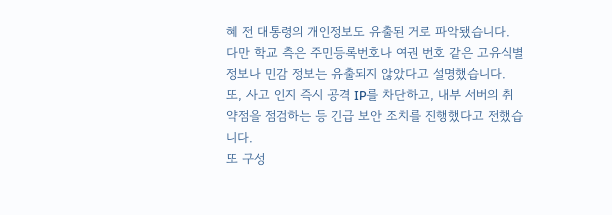혜 전 대통령의 개인정보도 유출된 거로 파악됐습니다.
다만 학교 측은 주민등록번호나 여권 번호 같은 고유식별정보나 민감 정보는 유출되지 않았다고 설명했습니다.
또, 사고 인지 즉시 공격 IP를 차단하고, 내부 서버의 취약점을 점검하는 등 긴급 보안 조치를 진행했다고 전했습니다.
또 구성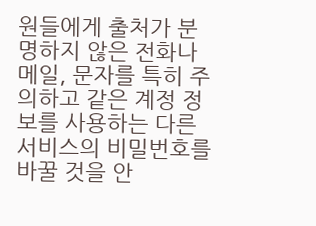원들에게 출처가 분명하지 않은 전화나 메일, 문자를 특히 주의하고 같은 계정 정보를 사용하는 다른 서비스의 비밀번호를 바꿀 것을 안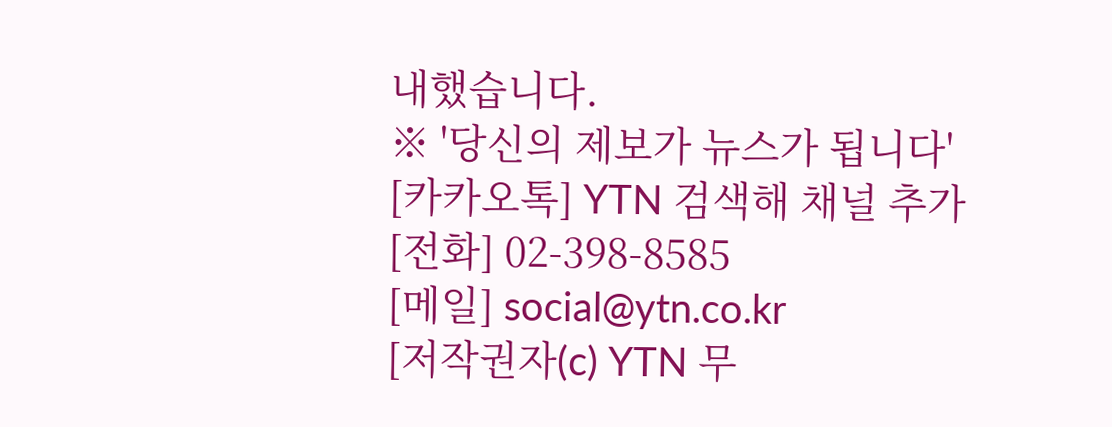내했습니다.
※ '당신의 제보가 뉴스가 됩니다'
[카카오톡] YTN 검색해 채널 추가
[전화] 02-398-8585
[메일] social@ytn.co.kr
[저작권자(c) YTN 무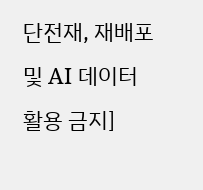단전재, 재배포 및 AI 데이터 활용 금지]